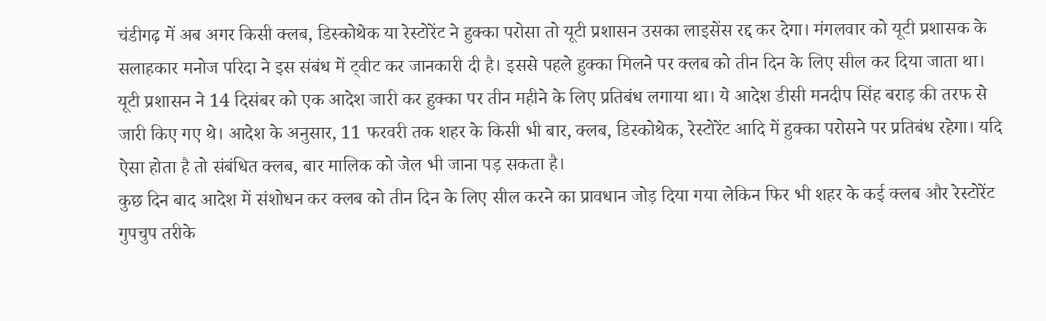चंडीगढ़ में अब अगर किसी क्लब, डिस्कोथेक या रेस्टोरेंट ने हुक्का परोसा तो यूटी प्रशासन उसका लाइसेंस रद्द कर देगा। मंगलवार को यूटी प्रशासक के सलाहकार मनोज परिदा ने इस संबंध में ट्वीट कर जानकारी दी है। इससे पहले हुक्का मिलने पर क्लब को तीन दिन के लिए सील कर दिया जाता था।
यूटी प्रशासन ने 14 दिसंबर को एक आदेश जारी कर हुक्का पर तीन महीने के लिए प्रतिबंध लगाया था। ये आदेश डीसी मनदीप सिंह बराड़ की तरफ से जारी किए गए थे। आदेश के अनुसार, 11 फरवरी तक शहर के किसी भी बार, क्लब, डिस्कोथेक, रेस्टोरेंट आदि में हुक्का परोसने पर प्रतिबंध रहेगा। यदि ऐसा होता है तो संबंधित क्लब, बार मालिक को जेल भी जाना पड़ सकता है।
कुछ दिन बाद आदेश में संशोधन कर क्लब को तीन दिन के लिए सील करने का प्रावधान जोड़ दिया गया लेकिन फिर भी शहर के कई क्लब और रेस्टोरेंट गुपचुप तरीके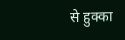से हुक्का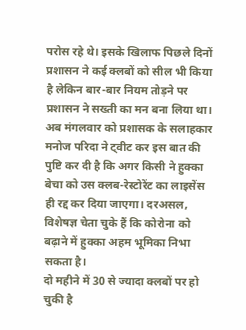परोस रहे थे। इसके खिलाफ पिछले दिनों प्रशासन ने कई क्लबों को सील भी किया है लेकिन बार-बार नियम तोड़ने पर प्रशासन ने सख्ती का मन बना लिया था।
अब मंगलवार को प्रशासक के सलाहकार मनोज परिदा ने ट्वीट कर इस बात की पुष्टि कर दी है कि अगर किसी ने हुक्का बेचा को उस क्लब-रेस्टोरेंट का लाइसेंस ही रद्द कर दिया जाएगा। दरअसल, विशेषज्ञ चेता चुके हैं कि कोरोना को बढ़ाने में हुक्का अहम भूमिका निभा सकता है।
दो महीने में 30 से ज्यादा क्लबों पर हो चुकी है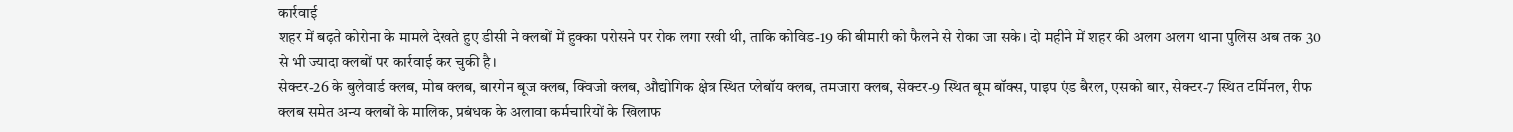कार्रवाई
शहर में बढ़ते कोरोना के मामले देखते हुए डीसी ने क्लबों में हुक्का परोसने पर रोक लगा रखी थी, ताकि कोविड-19 की बीमारी को फैलने से रोका जा सके। दो महीने में शहर की अलग अलग थाना पुलिस अब तक 30 से भी ज्यादा क्लबों पर कार्रवाई कर चुकी है।
सेक्टर-26 के बुलेवार्ड क्लब, मोब क्लब, बारगेन बूज क्लब, क्विजो क्लब, औद्योगिक क्षेत्र स्थित प्लेबॉय क्लब, तमजारा क्लब, सेक्टर-9 स्थित बूम बॉक्स, पाइप एंड बैरल, एसको बार, सेक्टर-7 स्थित टर्मिनल, रीफ क्लब समेत अन्य क्लबों के मालिक, प्रबंधक के अलावा कर्मचारियों के खिलाफ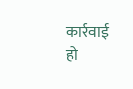कार्रवाई हो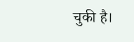चुकी है।